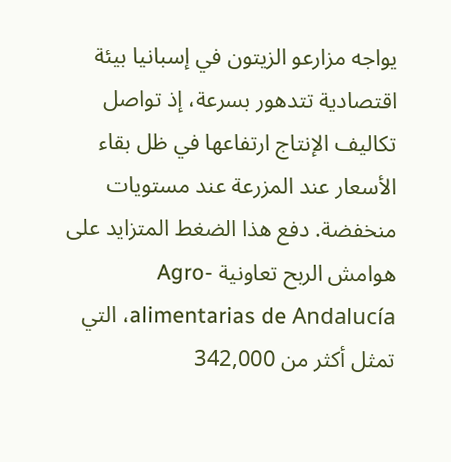يواجه مزارعو الزيتون في إسبانيا بيئة اقتصادية تتدهور بسرعة، إذ تواصل تكاليف الإنتاج ارتفاعها في ظل بقاء الأسعار عند المزرعة عند مستويات منخفضة. دفع هذا الضغط المتزايد على هوامش الربح تعاونية Agro-alimentarias de Andalucía، التي تمثل أكثر من 342,000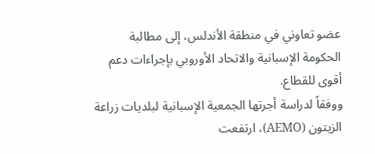عضو تعاوني في منطقة الأندلس، إلى مطالبة الحكومة الإسبانية والاتحاد الأوروبي بإجراءات دعم أقوى للقطاع.
ووفقاً لدراسة أجرتها الجمعية الإسبانية لبلديات زراعة الزيتون (AEMO)، ارتفعت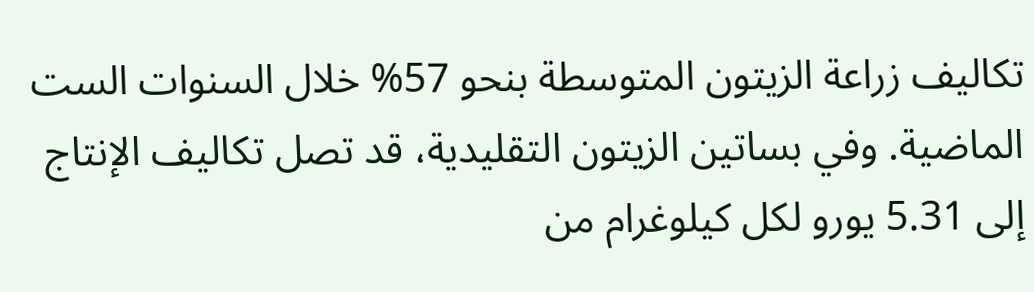تكاليف زراعة الزيتون المتوسطة بنحو 57% خلال السنوات الست الماضية. وفي بساتين الزيتون التقليدية، قد تصل تكاليف الإنتاج إلى 5.31 يورو لكل كيلوغرام من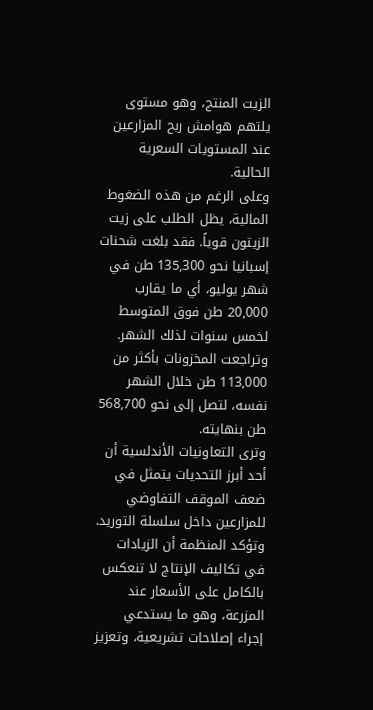الزيت المنتج، وهو مستوى يلتهم هوامش ربح المزارعين عند المستويات السعرية الحالية.
وعلى الرغم من هذه الضغوط المالية، يظل الطلب على زيت الزيتون قوياً. فقد بلغت شحنات إسبانيا نحو 135,300 طن في شهر يوليو، أي ما يقارب 20,000 طن فوق المتوسط لخمس سنوات لذلك الشهر. وتراجعت المخزونات بأكثر من 113,000 طن خلال الشهر نفسه، لتصل إلى نحو 568,700 طن بنهايته.
وترى التعاونيات الأندلسية أن أحد أبرز التحديات يتمثل في ضعف الموقف التفاوضي للمزارعين داخل سلسلة التوريد. وتؤكد المنظمة أن الزيادات في تكاليف الإنتاج لا تنعكس بالكامل على الأسعار عند المزرعة، وهو ما يستدعي إجراء إصلاحات تشريعية، وتعزيز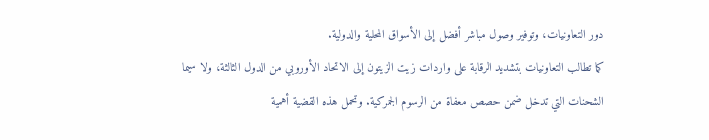دور التعاونيات، وتوفير وصول مباشر أفضل إلى الأسواق المحلية والدولية.
كما تطالب التعاونيات بتشديد الرقابة على واردات زيت الزيتون إلى الاتحاد الأوروبي من الدول الثالثة، ولا سيما الشحنات التي تدخل ضمن حصص معفاة من الرسوم الجمركية. وتحمل هذه القضية أهمية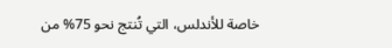خاصة للأندلس، التي تُنتج نحو 75% من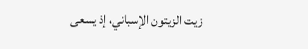زيت الزيتون الإسباني، إذ يسعى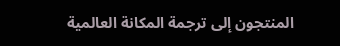المنتجون إلى ترجمة المكانة العالمية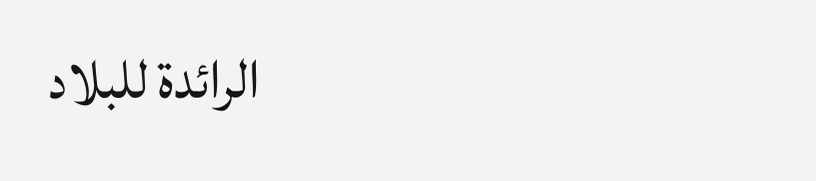الرائدة للبلاد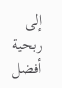إلى ربحية أفضل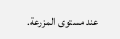عند مستوى المزرعة.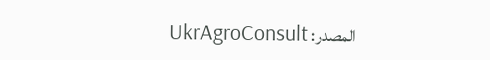المصدر: UkrAgroConsult